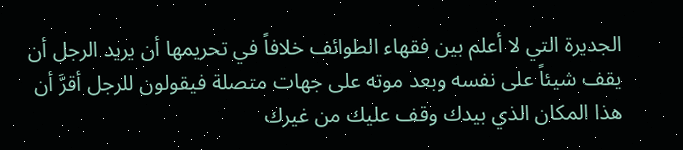الجديرة التي لا أعلم بين فقهاء الطوائف خلافاً في تحريمها أن يريد الرجل أن يقف شيئاً على نفسه وبعد موته على جهات متصلة فيقولون للرجل أقرَّ أن هذا المكان الذي بيدك وقف عليك من غيرك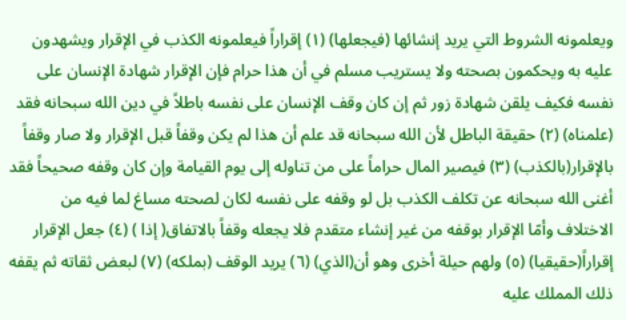ويعلمونه الشروط التي يريد إنشائها (فيجعلها) (١) إقراراً فيعلمونه الكذب في الإقرار ويشهدون عليه به ويحكمون بصحته ولا يستريب مسلم في أن هذا حرام فإن الإقرار شهادة الإنسان على نفسه فكيف يلقن شهادة زور ثم إن كان وقف الإنسان على نفسه باطلاً في دين الله سبحانه فقد (علمناه) (٢) حقيقة الباطل لأن الله سبحانه قد علم أن هذا لم يكن وقفاً قبل الإقرار ولا صار وقفاً بالإقرار(بالكذب) (٣) فيصير المال حراماً على من تناوله إلى يوم القيامة وإن كان وقفه صحيحاً فقد أغنى الله سبحانه عن تكلف الكذب بل لو وقفه على نفسه لكان لصحته مساغ لما فيه من الاختلاف وأمّا الإقرار بوقفه من غير إنشاء متقدم فلا يجعله وقفاً بالاتفاق( إذا ) (٤) جعل الإقرار إقراراً(حقيقيا) (٥) ولهم حيلة أخرى وهو أن(الذي) (٦) يريد الوقف (بملكه) (٧) لبعض ثقاته ثم يقفه ذلك المملك عليه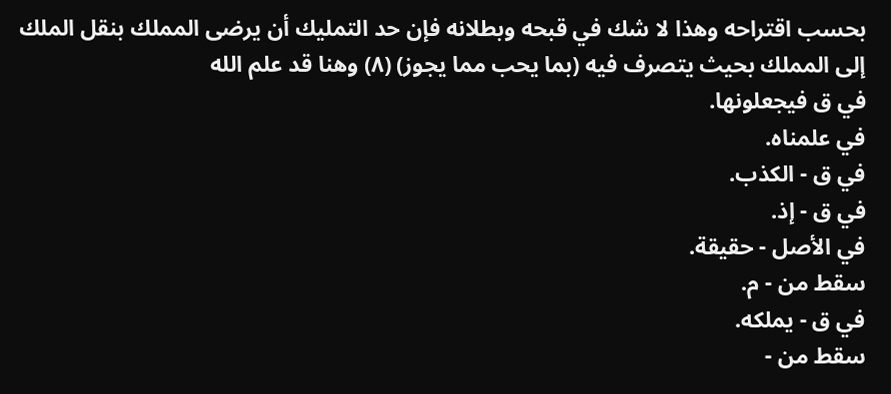بحسب اقتراحه وهذا لا شك في قبحه وبطلانه فإن حد التمليك أن يرضى المملك بنقل الملك إلى المملك بحيث يتصرف فيه (بما يحب مما يجوز) (٨) وهنا قد علم الله
في ق فيجعلونها.
في علمناه.
في ق - الكذب.
في ق - إذ.
في الأصل - حقيقة.
سقط من - م.
في ق - يملكه.
سقط من -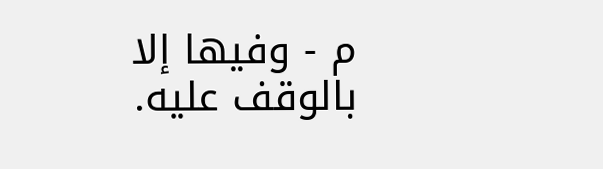م - وفيها إلا بالوقف عليه.